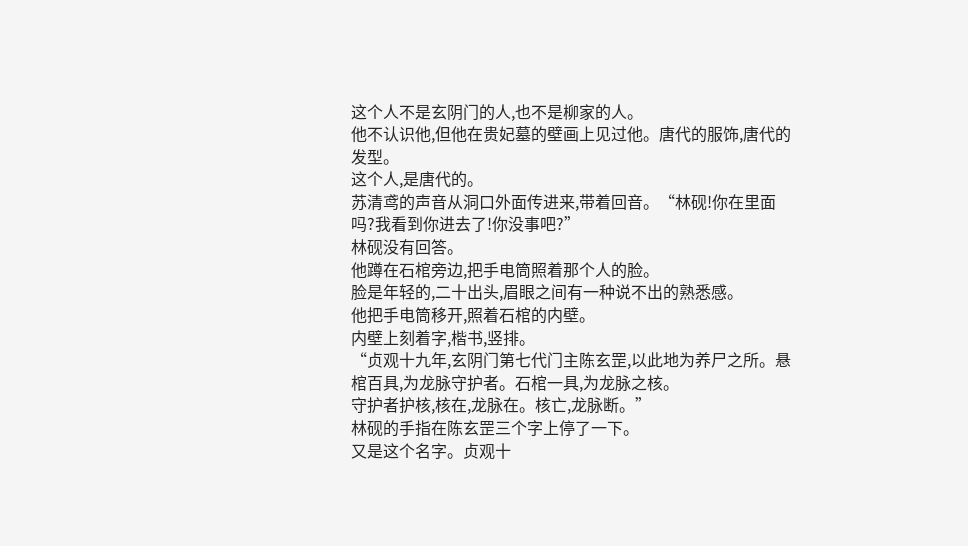这个人不是玄阴门的人,也不是柳家的人。
他不认识他,但他在贵妃墓的壁画上见过他。唐代的服饰,唐代的发型。
这个人,是唐代的。
苏清鸢的声音从洞口外面传进来,带着回音。“林砚!你在里面吗?我看到你进去了!你没事吧?”
林砚没有回答。
他蹲在石棺旁边,把手电筒照着那个人的脸。
脸是年轻的,二十出头,眉眼之间有一种说不出的熟悉感。
他把手电筒移开,照着石棺的内壁。
内壁上刻着字,楷书,竖排。
“贞观十九年,玄阴门第七代门主陈玄罡,以此地为养尸之所。悬棺百具,为龙脉守护者。石棺一具,为龙脉之核。
守护者护核,核在,龙脉在。核亡,龙脉断。”
林砚的手指在陈玄罡三个字上停了一下。
又是这个名字。贞观十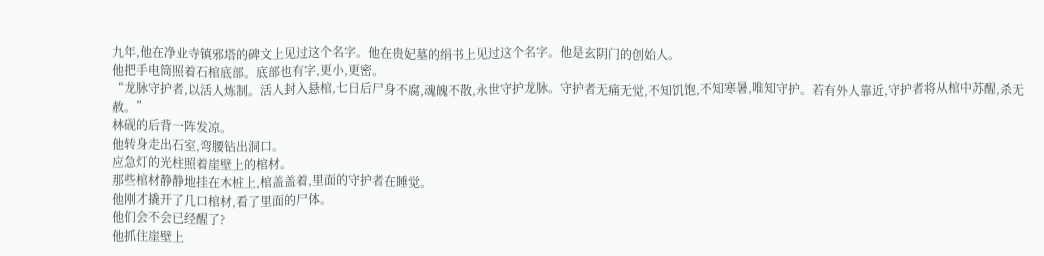九年,他在净业寺镇邪塔的碑文上见过这个名字。他在贵妃墓的绢书上见过这个名字。他是玄阴门的创始人。
他把手电筒照着石棺底部。底部也有字,更小,更密。
“龙脉守护者,以活人炼制。活人封入悬棺,七日后尸身不腐,魂魄不散,永世守护龙脉。守护者无痛无觉,不知饥饱,不知寒暑,唯知守护。若有外人靠近,守护者将从棺中苏醒,杀无赦。”
林砚的后背一阵发凉。
他转身走出石室,弯腰钻出洞口。
应急灯的光柱照着崖壁上的棺材。
那些棺材静静地挂在木桩上,棺盖盖着,里面的守护者在睡觉。
他刚才撬开了几口棺材,看了里面的尸体。
他们会不会已经醒了?
他抓住崖壁上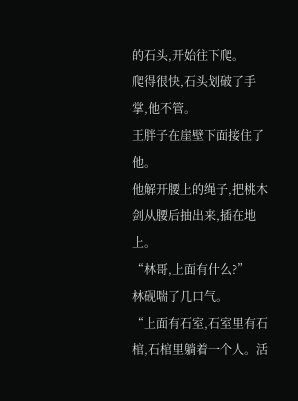的石头,开始往下爬。
爬得很快,石头划破了手掌,他不管。
王胖子在崖壁下面接住了他。
他解开腰上的绳子,把桃木剑从腰后抽出来,插在地上。
“林哥,上面有什么?”
林砚喘了几口气。
“上面有石室,石室里有石棺,石棺里躺着一个人。活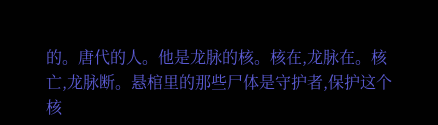的。唐代的人。他是龙脉的核。核在,龙脉在。核亡,龙脉断。悬棺里的那些尸体是守护者,保护这个核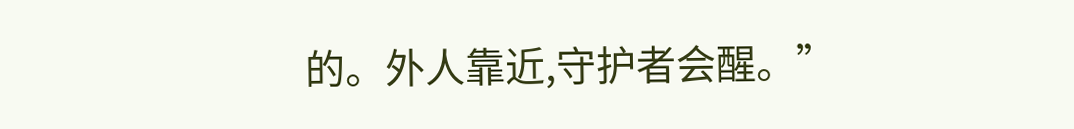的。外人靠近,守护者会醒。”